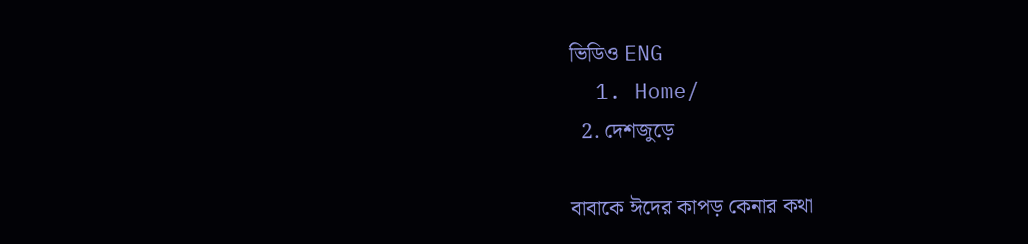ভিডিও ENG
  1. Home/
  2. দেশজুড়ে

বাবাকে ঈদের কাপড় কেনার কথা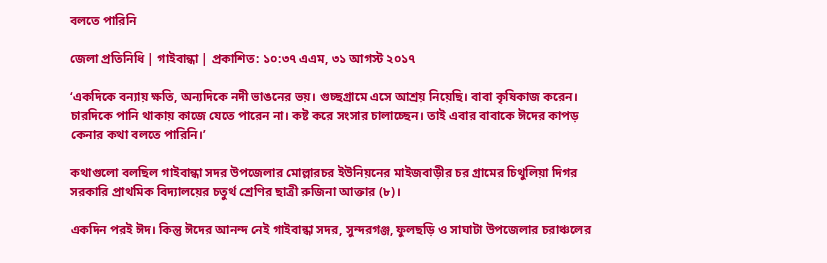বলতে পারিনি

জেলা প্রতিনিধি | গাইবান্ধা | প্রকাশিত: ১০:৩৭ এএম, ৩১ আগস্ট ২০১৭

‘একদিকে বন্যায় ক্ষতি, অন্যদিকে নদী ভাঙনের ভয়। গুচ্ছগ্রামে এসে আশ্রয় নিয়েছি। বাবা কৃষিকাজ করেন। চারদিকে পানি থাকায় কাজে যেতে পারেন না। কষ্ট করে সংসার চালাচ্ছেন। তাই এবার বাবাকে ঈদের কাপড় কেনার কথা বলতে পারিনি।’

কথাগুলো বলছিল গাইবান্ধা সদর উপজেলার মোল্লারচর ইউনিয়নের মাইজবাড়ীর চর গ্রামের চিথুলিয়া দিগর সরকারি প্রাথমিক বিদ্যালয়ের চতুর্থ শ্রেণির ছাত্রী রুজিনা আক্তার (৮)।

একদিন পরই ঈদ। কিন্তু ঈদের আনন্দ নেই গাইবান্ধা সদর, সুন্দরগঞ্জ, ফুলছড়ি ও সাঘাটা উপজেলার চরাঞ্চলের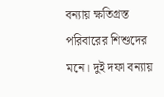বন্যায় ক্ষতিগ্রস্ত পরিবারের শিশুদের মনে। দুই দফা বন্যায়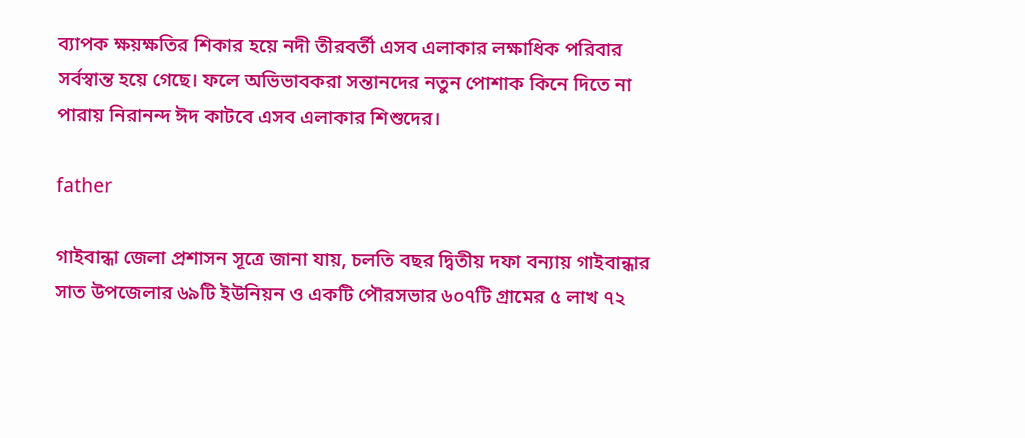ব্যাপক ক্ষয়ক্ষতির শিকার হয়ে নদী তীরবর্তী এসব এলাকার লক্ষাধিক পরিবার সর্বস্বান্ত হয়ে গেছে। ফলে অভিভাবকরা সন্তানদের নতুন পোশাক কিনে দিতে না পারায় নিরানন্দ ঈদ কাটবে এসব এলাকার শিশুদের।

father

গাইবান্ধা জেলা প্রশাসন সূত্রে জানা যায়, চলতি বছর দ্বিতীয় দফা বন্যায় গাইবান্ধার সাত উপজেলার ৬৯টি ইউনিয়ন ও একটি পৌরসভার ৬০৭টি গ্রামের ৫ লাখ ৭২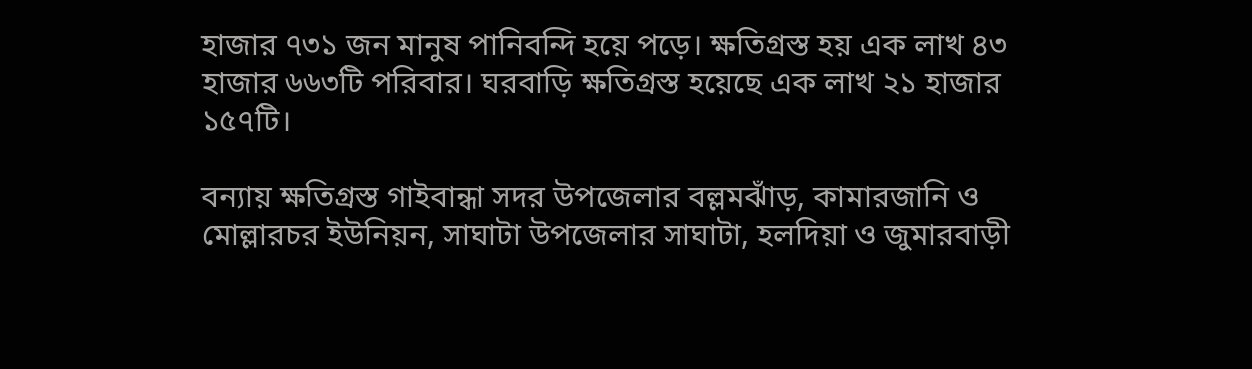হাজার ৭৩১ জন মানুষ পানিবন্দি হয়ে পড়ে। ক্ষতিগ্রস্ত হয় এক লাখ ৪৩ হাজার ৬৬৩টি পরিবার। ঘরবাড়ি ক্ষতিগ্রস্ত হয়েছে এক লাখ ২১ হাজার ১৫৭টি।

বন্যায় ক্ষতিগ্রস্ত গাইবান্ধা সদর উপজেলার বল্লমঝাঁড়, কামারজানি ও মোল্লারচর ইউনিয়ন, সাঘাটা উপজেলার সাঘাটা, হলদিয়া ও জুমারবাড়ী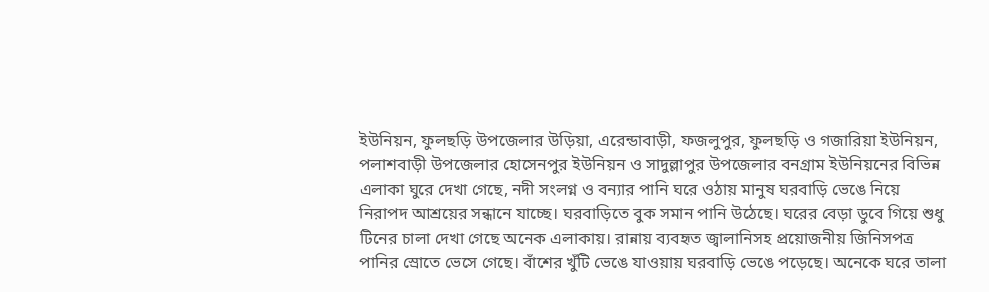ইউনিয়ন, ফুলছড়ি উপজেলার উড়িয়া, এরেন্ডাবাড়ী, ফজলুপুর, ফুলছড়ি ও গজারিয়া ইউনিয়ন, পলাশবাড়ী উপজেলার হোসেনপুর ইউনিয়ন ও সাদুল্লাপুর উপজেলার বনগ্রাম ইউনিয়নের বিভিন্ন এলাকা ঘুরে দেখা গেছে, নদী সংলগ্ন ও বন্যার পানি ঘরে ওঠায় মানুষ ঘরবাড়ি ভেঙে নিয়ে নিরাপদ আশ্রয়ের সন্ধানে যাচ্ছে। ঘরবাড়িতে বুক সমান পানি উঠেছে। ঘরের বেড়া ডুবে গিয়ে শুধু টিনের চালা দেখা গেছে অনেক এলাকায়। রান্নায় ব্যবহৃত জ্বালানিসহ প্রয়োজনীয় জিনিসপত্র পানির স্রোতে ভেসে গেছে। বাঁশের খুঁটি ভেঙে যাওয়ায় ঘরবাড়ি ভেঙে পড়েছে। অনেকে ঘরে তালা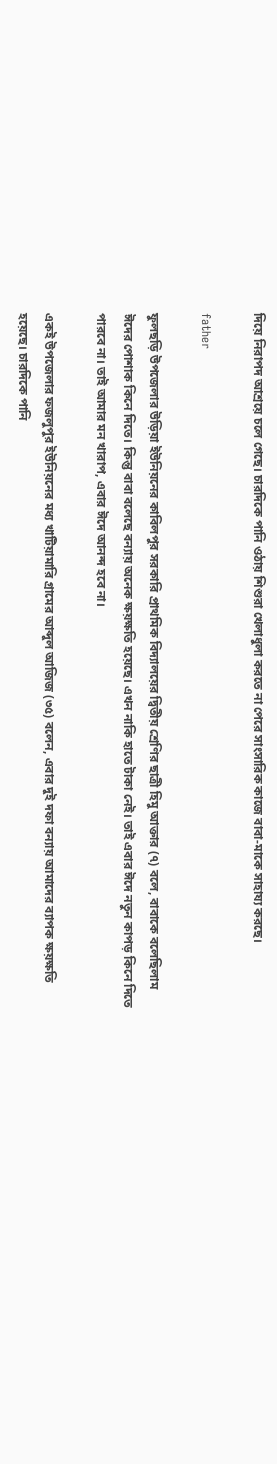দিয়ে নিরাপদ আশ্রয়ে চলে গেছে। চারদিকে পানি ওঠায় শিশুরা খেলাধুলা করতে না পেরে সাংসারিক কাজে বাবা-মাকে সাহায্য করছে।

father

ফুলছড়ি উপজেলার উড়িয়া ইউনিয়নের কাবিলপুর সরকারি প্রাথমিক বিদ্যালয়ের দ্বিতীয় শ্রেণির ছাত্রী হিমু আক্তার (৭) বলে, বাবাকে বলেছিলাম ঈদের পোশাক কিনে দিতে। কিন্তু বাবা বলেছে বন্যায় অনেক ক্ষয়ক্ষতি হয়েছে। এখন নাকি হাতে টাকা নেই। তাই এবার ঈদে নতুন কাপড় কিনে দিতে পারবে না। তাই আমার মন খারাপ, এবার ঈদে আনন্দ হবে না।

একই উপজেলার ফজলুপুর ইউনিয়নের মধ্য খাটিয়ামারি গ্রামের আব্দুল আজিজ (৩৫) বলেন, এবার দুই দফা বন্যায় আমাদের ব্যাপক ক্ষয়ক্ষতি হয়েছে। চারদিকে পানি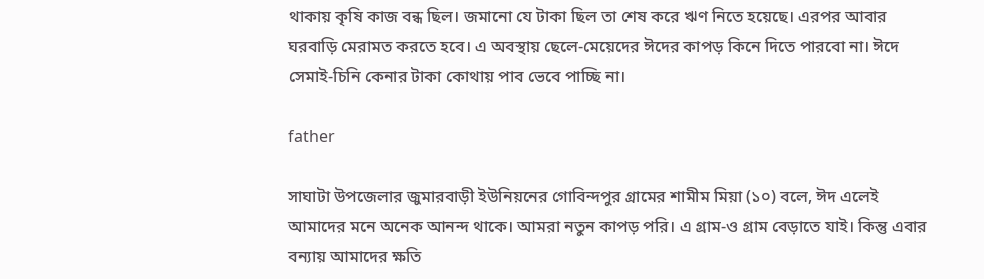থাকায় কৃষি কাজ বন্ধ ছিল। জমানো যে টাকা ছিল তা শেষ করে ঋণ নিতে হয়েছে। এরপর আবার ঘরবাড়ি মেরামত করতে হবে। এ অবস্থায় ছেলে-মেয়েদের ঈদের কাপড় কিনে দিতে পারবো না। ঈদে সেমাই-চিনি কেনার টাকা কোথায় পাব ভেবে পাচ্ছি না।

father

সাঘাটা উপজেলার জুমারবাড়ী ইউনিয়নের গোবিন্দপুর গ্রামের শামীম মিয়া (১০) বলে, ঈদ এলেই আমাদের মনে অনেক আনন্দ থাকে। আমরা নতুন কাপড় পরি। এ গ্রাম-ও গ্রাম বেড়াতে যাই। কিন্তু এবার বন্যায় আমাদের ক্ষতি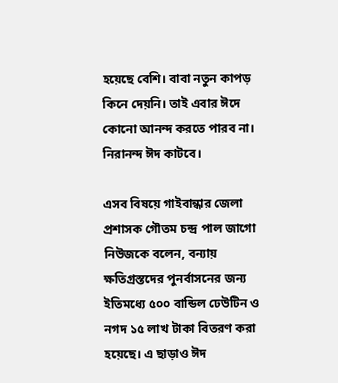হয়েছে বেশি। বাবা নতুন কাপড় কিনে দেয়নি। তাই এবার ঈদে কোনো আনন্দ করতে পারব না। নিরানন্দ ঈদ কাটবে।

এসব বিষয়ে গাইবান্ধার জেলা প্রশাসক গৌতম চন্দ্র পাল জাগো নিউজকে বলেন, বন্যায় ক্ষতিগ্রস্তদের পুনর্বাসনের জন্য ইতিমধ্যে ৫০০ বান্ডিল ঢেউটিন ও নগদ ১৫ লাখ টাকা বিতরণ করা হয়েছে। এ ছাড়াও ঈদ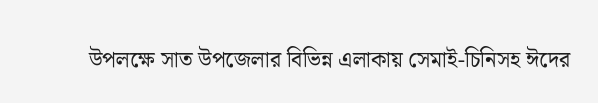উপলক্ষে সাত উপজেলার বিভিন্ন এলাকায় সেমাই-চিনিসহ ঈদের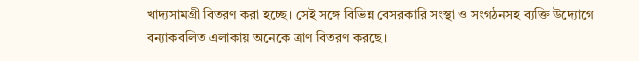খাদ্যসামগ্রী বিতরণ করা হচ্ছে। সেই সঙ্গে বিভিন্ন বেসরকারি সংস্থা ও সংগঠনসহ ব্যক্তি উদ্যোগে বন্যাকবলিত এলাকায় অনেকে ত্রাণ বিতরণ করছে।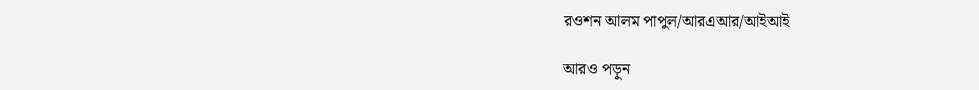রওশন আলম পাপুল/আরএআর/আইআই

আরও পড়ুন